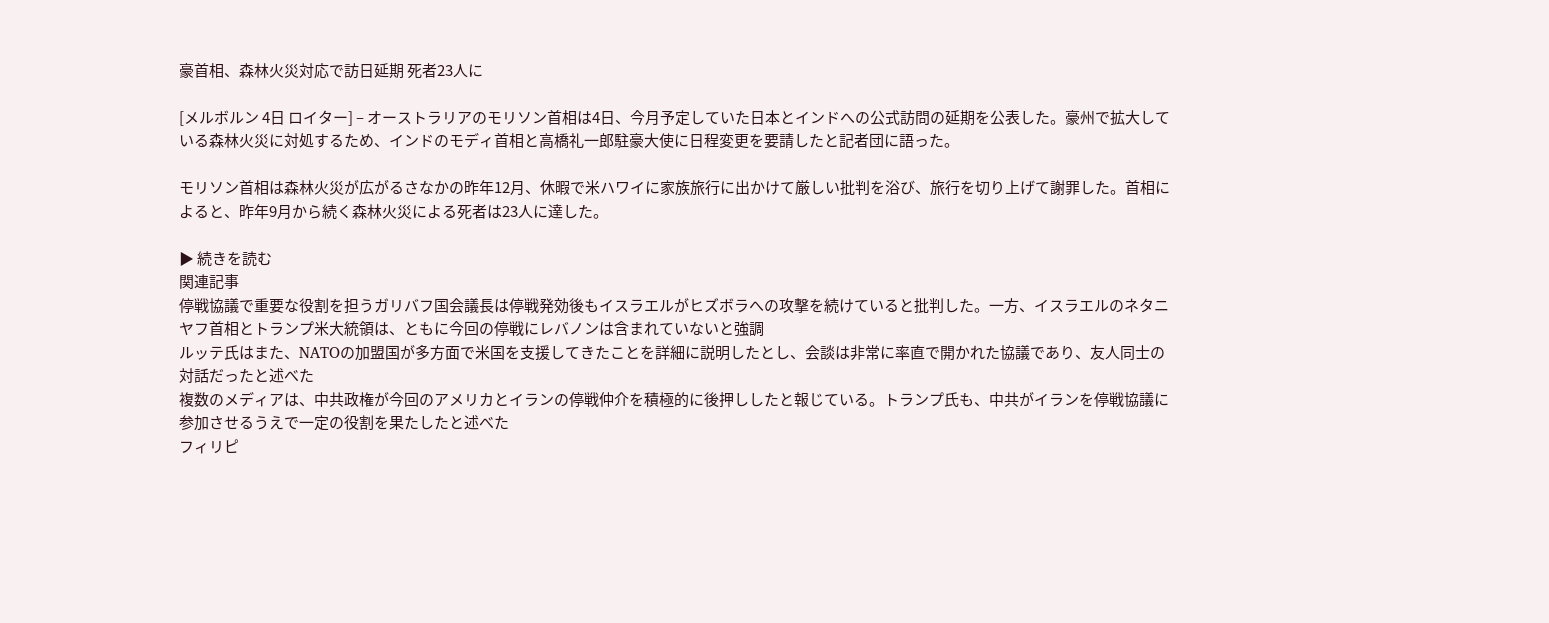豪首相、森林火災対応で訪日延期 死者23人に

[メルボルン 4日 ロイター] – オーストラリアのモリソン首相は4日、今月予定していた日本とインドへの公式訪問の延期を公表した。豪州で拡大している森林火災に対処するため、インドのモディ首相と高橋礼一郎駐豪大使に日程変更を要請したと記者団に語った。

モリソン首相は森林火災が広がるさなかの昨年12月、休暇で米ハワイに家族旅行に出かけて厳しい批判を浴び、旅行を切り上げて謝罪した。首相によると、昨年9月から続く森林火災による死者は23人に達した。

▶ 続きを読む
関連記事
停戦協議で重要な役割を担うガリバフ国会議長は停戦発効後もイスラエルがヒズボラへの攻撃を続けていると批判した。一方、イスラエルのネタニヤフ首相とトランプ米大統領は、ともに今回の停戦にレバノンは含まれていないと強調
ルッテ氏はまた、NATOの加盟国が多方面で米国を支援してきたことを詳細に説明したとし、会談は非常に率直で開かれた協議であり、友人同士の対話だったと述べた
複数のメディアは、中共政権が今回のアメリカとイランの停戦仲介を積極的に後押ししたと報じている。トランプ氏も、中共がイランを停戦協議に参加させるうえで一定の役割を果たしたと述べた
フィリピ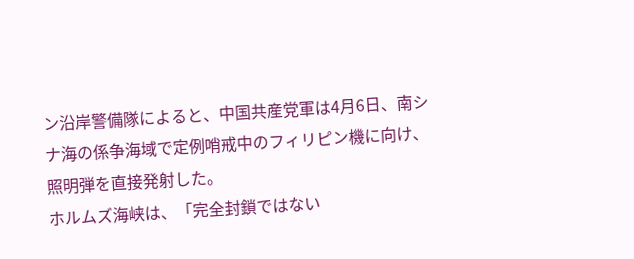ン沿岸警備隊によると、中国共産党軍は4月6日、南シナ海の係争海域で定例哨戒中のフィリピン機に向け、照明弾を直接発射した。
ホルムズ海峡は、「完全封鎖ではない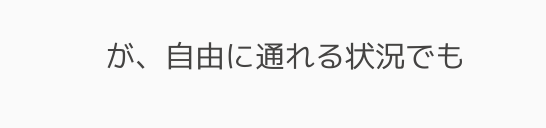が、自由に通れる状況でも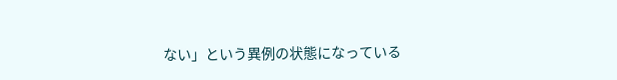ない」という異例の状態になっている